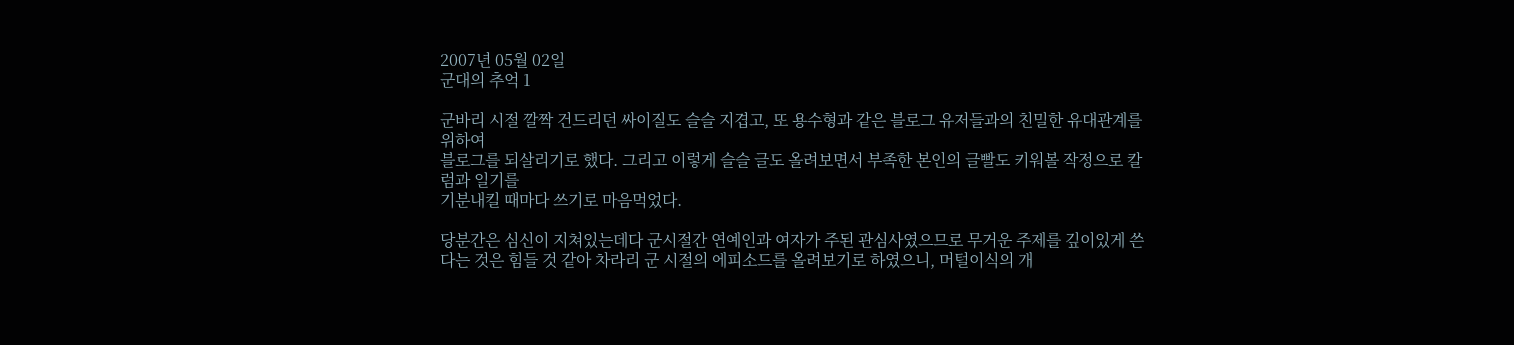2007년 05월 02일
군대의 추억 1

군바리 시절 깔짝 건드리던 싸이질도 슬슬 지겹고, 또 용수형과 같은 블로그 유저들과의 친밀한 유대관계를 위하여
블로그를 되살리기로 했다. 그리고 이렇게 슬슬 글도 올려보면서 부족한 본인의 글빨도 키워볼 작정으로 칼럼과 일기를
기분내킬 때마다 쓰기로 마음먹었다.

당분간은 심신이 지쳐있는데다 군시절간 연예인과 여자가 주된 관심사였으므로 무거운 주제를 깊이있게 쓴다는 것은 힘들 것 같아 차라리 군 시절의 에피소드를 올려보기로 하였으니, 머털이식의 개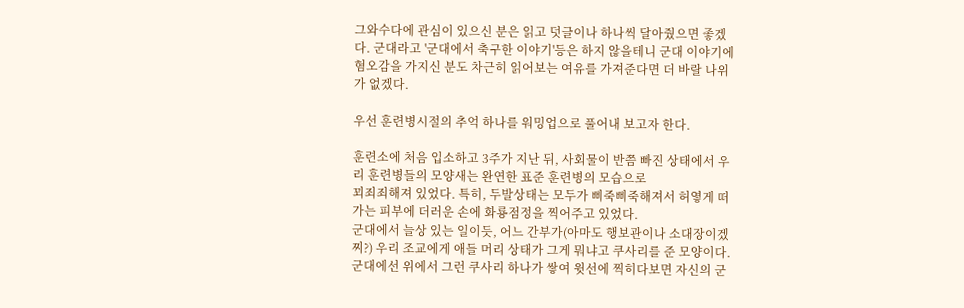그와수다에 관심이 있으신 분은 읽고 덧글이나 하나씩 달아줬으면 좋겠다. 군대라고 '군대에서 축구한 이야기'등은 하지 않을테니 군대 이야기에 혐오감을 가지신 분도 차근히 읽어보는 여유를 가져준다면 더 바랄 나위가 없겠다.

우선 훈련병시절의 추억 하나를 워밍업으로 풀어내 보고자 한다.

훈련소에 처음 입소하고 3주가 지난 뒤, 사회물이 반쯤 빠진 상태에서 우리 훈련병들의 모양새는 완연한 표준 훈련병의 모습으로
꾀죄죄해져 있었다. 특히, 두발상태는 모두가 삐죽삐죽해져서 허옇게 떠가는 피부에 더러운 손에 화룡점정을 찍어주고 있었다.
군대에서 늘상 있는 일이듯, 어느 간부가(아마도 행보관이나 소대장이겠찌?) 우리 조교에게 애들 머리 상태가 그게 뭐냐고 쿠사리를 준 모양이다. 군대에선 위에서 그런 쿠사리 하나가 쌓여 윗선에 찍히다보면 자신의 군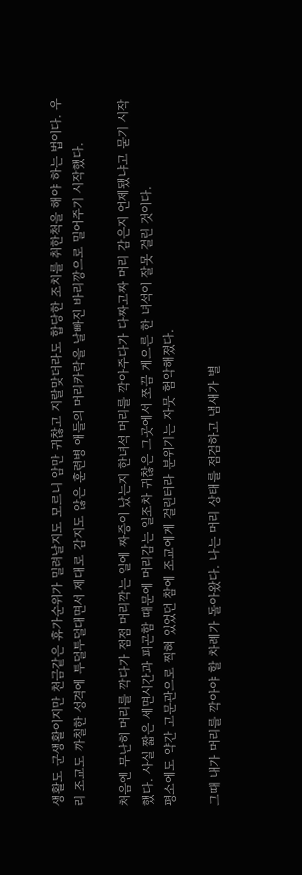생활도 군생활이지만 천금같은 휴가순위가 밀려날지도 모르니 암만 귀찮고 지랄맞더라도 합당한 조치를 취한척을 해야 하는 법이다. 우리 조교도 까칠한 성격에 투덜투덜대면서 제대로 감지도 않은 훈련병 애들의 머리카락을 날빠진 바리깡으로 밀어주기 시작했다.

처음엔 무난히 머리를 깍다가 점점 머리깍는 일에 짜증이 났는지 한녀석 머리를 깍아주다가 다짜고짜 머리 감은지 언제됐냐고 묻기 시작했다. 사실 짧은 세면시간과 피곤함 때문에 머리감는 일조차 귀찮은 그곳에서 쪼끔 게으른 한 녀석이 잘못 걸린 것이다.
평소에도 약간 고문관으로 찍혀 있었던 참에 조교에게 걸린터라 분위기는 자뭇 험악해졌다.

그때 내가 머리를 깍아야 할 차례가 돌아왔다. 나는 머리 상태를 점검하고 냄새가 별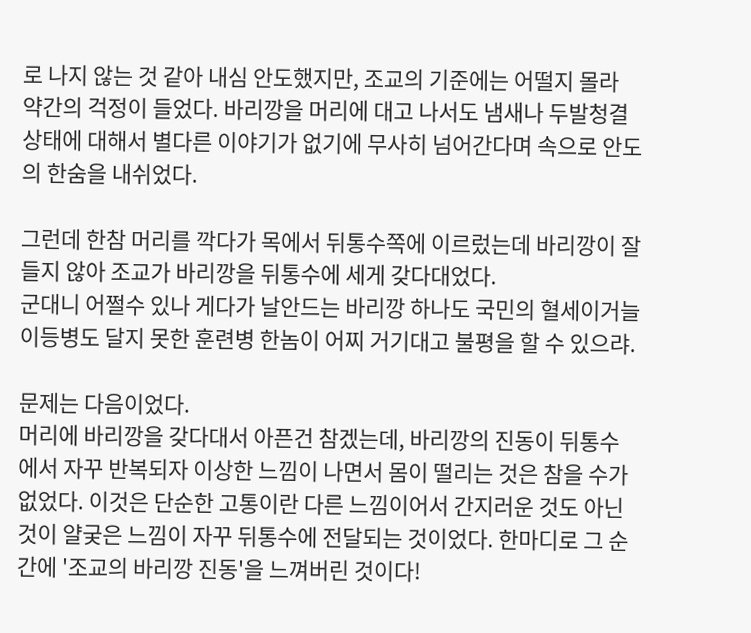로 나지 않는 것 같아 내심 안도했지만, 조교의 기준에는 어떨지 몰라 약간의 걱정이 들었다. 바리깡을 머리에 대고 나서도 냄새나 두발청결상태에 대해서 별다른 이야기가 없기에 무사히 넘어간다며 속으로 안도의 한숨을 내쉬었다.

그런데 한참 머리를 깍다가 목에서 뒤통수쪽에 이르렀는데 바리깡이 잘 들지 않아 조교가 바리깡을 뒤통수에 세게 갖다대었다.
군대니 어쩔수 있나 게다가 날안드는 바리깡 하나도 국민의 혈세이거늘 이등병도 달지 못한 훈련병 한놈이 어찌 거기대고 불평을 할 수 있으랴.

문제는 다음이었다.
머리에 바리깡을 갖다대서 아픈건 참겠는데, 바리깡의 진동이 뒤통수에서 자꾸 반복되자 이상한 느낌이 나면서 몸이 떨리는 것은 참을 수가 없었다. 이것은 단순한 고통이란 다른 느낌이어서 간지러운 것도 아닌 것이 얄궂은 느낌이 자꾸 뒤통수에 전달되는 것이었다. 한마디로 그 순간에 '조교의 바리깡 진동'을 느껴버린 것이다!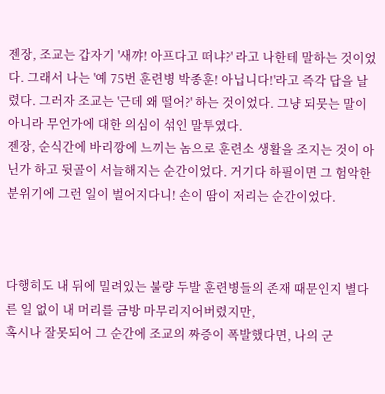젠장, 조교는 갑자기 '새꺄! 아프다고 떠냐?' 라고 나한테 말하는 것이었다. 그래서 나는 '예 75번 훈련병 박종훈! 아닙니다!'라고 즉각 답을 날렸다. 그러자 조교는 '근데 왜 떨어?' 하는 것이었다. 그냥 되뭇는 말이 아니라 무언가에 대한 의심이 섞인 말투였다.
젠장, 순식간에 바리깡에 느끼는 놈으로 훈련소 생활을 조지는 것이 아닌가 하고 뒷골이 서늘해지는 순간이었다. 거기다 하필이면 그 험악한 분위기에 그런 일이 벌어지다니! 손이 땀이 저리는 순간이었다.



다행히도 내 뒤에 밀려있는 불량 두발 훈련병들의 존재 때문인지 별다른 일 없이 내 머리를 금방 마무리지어버렸지만,
혹시나 잘못되어 그 순간에 조교의 짜증이 폭발했다면, 나의 군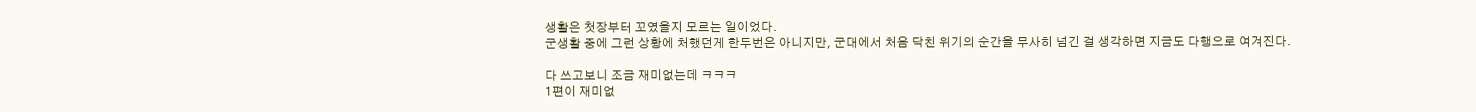생활은 첫장부터 꼬였을지 모르는 일이었다.
군생활 중에 그런 상황에 처했던게 한두번은 아니지만, 군대에서 처음 닥친 위기의 순간을 무사히 넘긴 걸 생각하면 지금도 다행으로 여겨진다.

다 쓰고보니 조금 재미없는데 ㅋㅋㅋ
1편이 재미없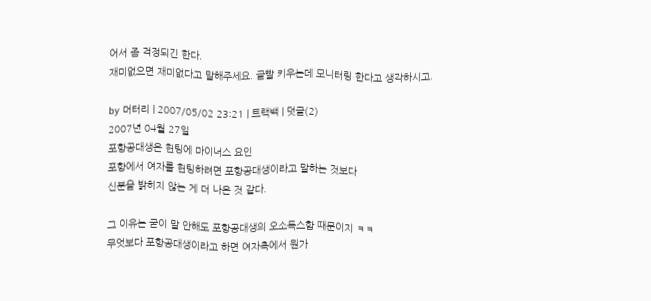어서 좀 걱정되긴 한다.
재미없으면 재미없다고 말해주세요. 글빨 키우는데 모니터링 한다고 생각하시고.

by 머터리 | 2007/05/02 23:21 | 트랙백 | 덧글(2)
2007년 04월 27일
포항공대생은 헌팅에 마이너스 요인
포항에서 여자를 헌팅하려면 포항공대생이라고 말하는 것보다
신분을 밝히지 않는 게 더 나은 것 같다.

그 이유는 굳이 말 안해도 포항공대생의 오소독스함 때문이지 ㅋㅋ
무엇보다 포항공대생이라고 하면 여자측에서 뭔가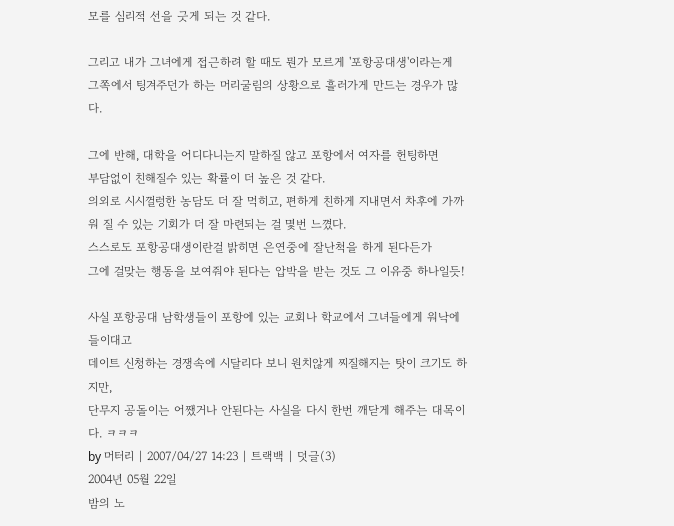모를 심리적 선을 긋게 되는 것 같다.

그리고 내가 그녀에게 접근하려 할 때도 뭔가 모르게 '포항공대생'이라는게
그쪽에서 팅겨주던가 하는 머리굴림의 상황으로 흘러가게 만드는 경우가 많다.

그에 반해, 대학을 어디다니는지 말하질 않고 포항에서 여자를 헌팅하면
부담없이 친해질수 있는 확률이 더 높은 것 같다.
의외로 시시껄렁한 농담도 더 잘 먹히고, 편하게 친하게 지내면서 차후에 가까워 질 수 있는 기회가 더 잘 마련되는 걸 몇번 느꼈다.
스스로도 포항공대생이란걸 밝히면 은연중에 잘난척을 하게 된다든가
그에 걸맞는 행동을 보여줘야 된다는 압박을 받는 것도 그 이유중 하나일듯!

사실 포항공대 남학생들이 포항에 있는 교회나 학교에서 그녀들에게 워낙에 들이대고
데이트 신청하는 경쟁속에 시달리다 보니 원치않게 찌질해지는 탓이 크기도 하지만,
단무지 공돌이는 어쨌거나 안된다는 사실을 다시 한번 깨닫게 해주는 대목이다. ㅋㅋㅋ
by 머터리 | 2007/04/27 14:23 | 트랙백 | 덧글(3)
2004년 05월 22일
밤의 노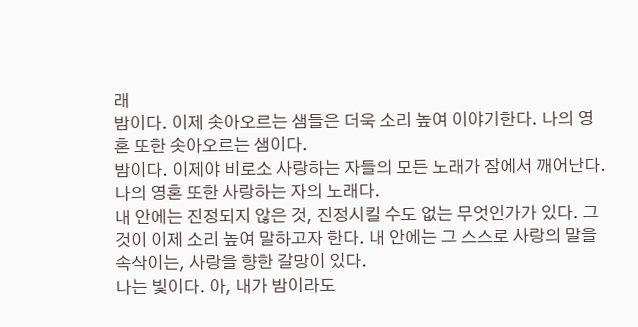래
밤이다. 이제 솟아오르는 샘들은 더욱 소리 높여 이야기한다. 나의 영혼 또한 솟아오르는 샘이다.
밤이다. 이제야 비로소 사랑하는 자들의 모든 노래가 잠에서 깨어난다. 나의 영혼 또한 사랑하는 자의 노래다.
내 안에는 진정되지 않은 것, 진정시킬 수도 없는 무엇인가가 있다. 그것이 이제 소리 높여 말하고자 한다. 내 안에는 그 스스로 사랑의 말을 속삭이는, 사랑을 향한 갈망이 있다.
나는 빛이다. 아, 내가 밤이라도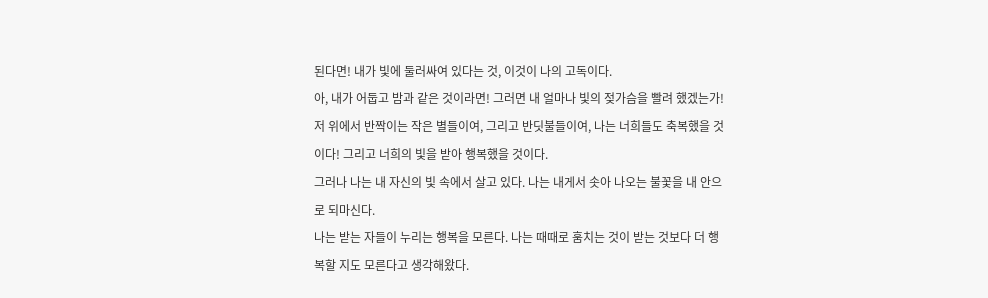된다면! 내가 빛에 둘러싸여 있다는 것, 이것이 나의 고독이다.
아, 내가 어둡고 밤과 같은 것이라면! 그러면 내 얼마나 빛의 젖가슴을 빨려 했겠는가!
저 위에서 반짝이는 작은 별들이여, 그리고 반딧불들이여, 나는 너희들도 축복했을 것이다! 그리고 너희의 빛을 받아 행복했을 것이다.
그러나 나는 내 자신의 빛 속에서 살고 있다. 나는 내게서 솟아 나오는 불꽃을 내 안으로 되마신다.
나는 받는 자들이 누리는 행복을 모른다. 나는 때때로 훔치는 것이 받는 것보다 더 행복할 지도 모른다고 생각해왔다.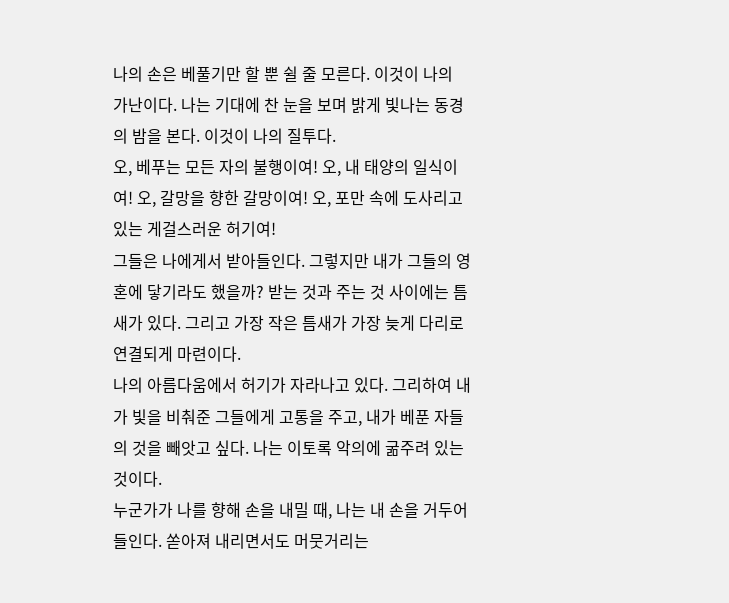나의 손은 베풀기만 할 뿐 쉴 줄 모른다. 이것이 나의 가난이다. 나는 기대에 찬 눈을 보며 밝게 빛나는 동경의 밤을 본다. 이것이 나의 질투다.
오, 베푸는 모든 자의 불행이여! 오, 내 태양의 일식이여! 오, 갈망을 향한 갈망이여! 오, 포만 속에 도사리고 있는 게걸스러운 허기여!
그들은 나에게서 받아들인다. 그렇지만 내가 그들의 영혼에 닿기라도 했을까? 받는 것과 주는 것 사이에는 틈새가 있다. 그리고 가장 작은 틈새가 가장 늦게 다리로 연결되게 마련이다.
나의 아름다움에서 허기가 자라나고 있다. 그리하여 내가 빛을 비춰준 그들에게 고통을 주고, 내가 베푼 자들의 것을 빼앗고 싶다. 나는 이토록 악의에 굶주려 있는 것이다.
누군가가 나를 향해 손을 내밀 때, 나는 내 손을 거두어들인다. 쏟아져 내리면서도 머뭇거리는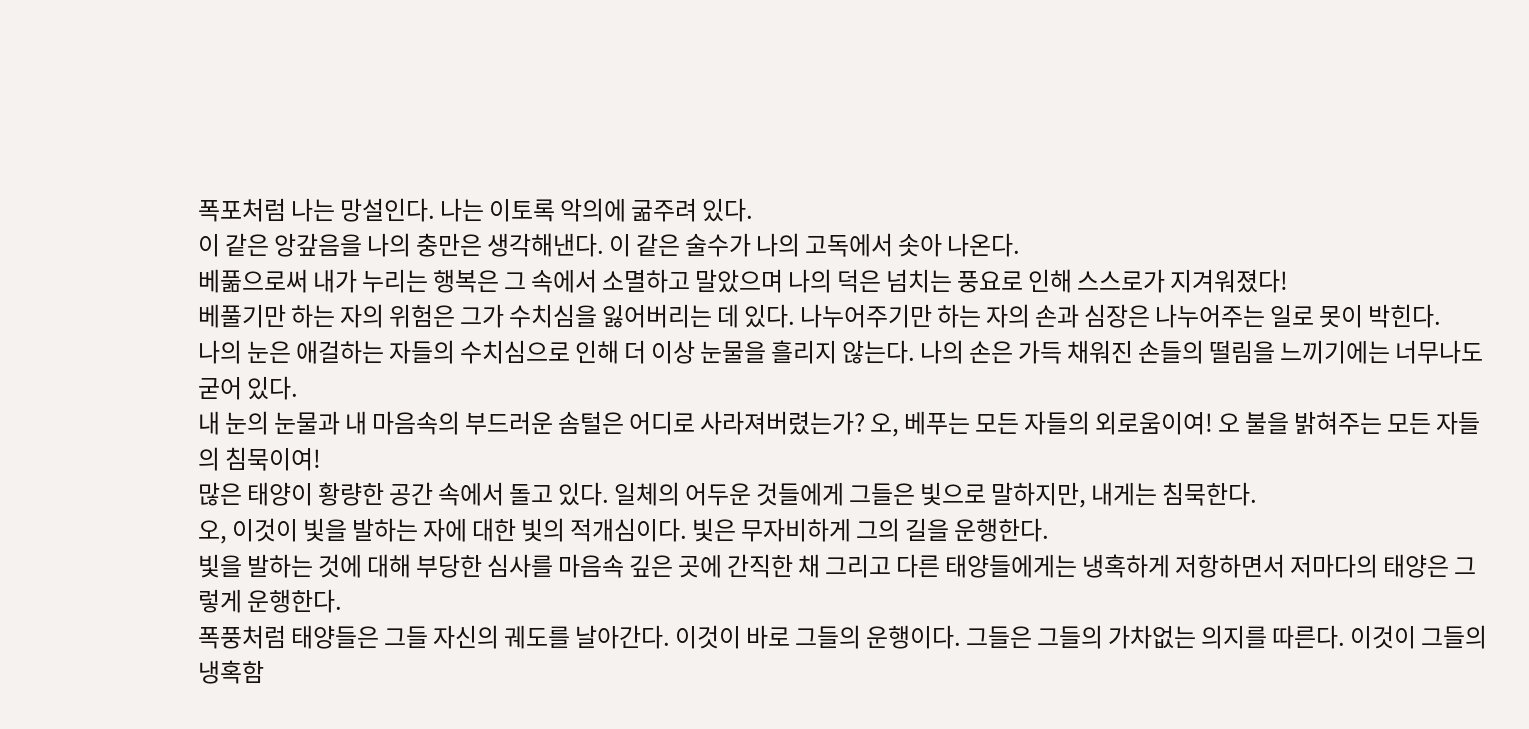폭포처럼 나는 망설인다. 나는 이토록 악의에 굶주려 있다.
이 같은 앙갚음을 나의 충만은 생각해낸다. 이 같은 술수가 나의 고독에서 솟아 나온다.
베풂으로써 내가 누리는 행복은 그 속에서 소멸하고 말았으며 나의 덕은 넘치는 풍요로 인해 스스로가 지겨워졌다!
베풀기만 하는 자의 위험은 그가 수치심을 잃어버리는 데 있다. 나누어주기만 하는 자의 손과 심장은 나누어주는 일로 못이 박힌다.
나의 눈은 애걸하는 자들의 수치심으로 인해 더 이상 눈물을 흘리지 않는다. 나의 손은 가득 채워진 손들의 떨림을 느끼기에는 너무나도 굳어 있다.
내 눈의 눈물과 내 마음속의 부드러운 솜털은 어디로 사라져버렸는가? 오, 베푸는 모든 자들의 외로움이여! 오 불을 밝혀주는 모든 자들의 침묵이여!
많은 태양이 황량한 공간 속에서 돌고 있다. 일체의 어두운 것들에게 그들은 빛으로 말하지만, 내게는 침묵한다.
오, 이것이 빛을 발하는 자에 대한 빛의 적개심이다. 빛은 무자비하게 그의 길을 운행한다.
빛을 발하는 것에 대해 부당한 심사를 마음속 깊은 곳에 간직한 채 그리고 다른 태양들에게는 냉혹하게 저항하면서 저마다의 태양은 그렇게 운행한다.
폭풍처럼 태양들은 그들 자신의 궤도를 날아간다. 이것이 바로 그들의 운행이다. 그들은 그들의 가차없는 의지를 따른다. 이것이 그들의 냉혹함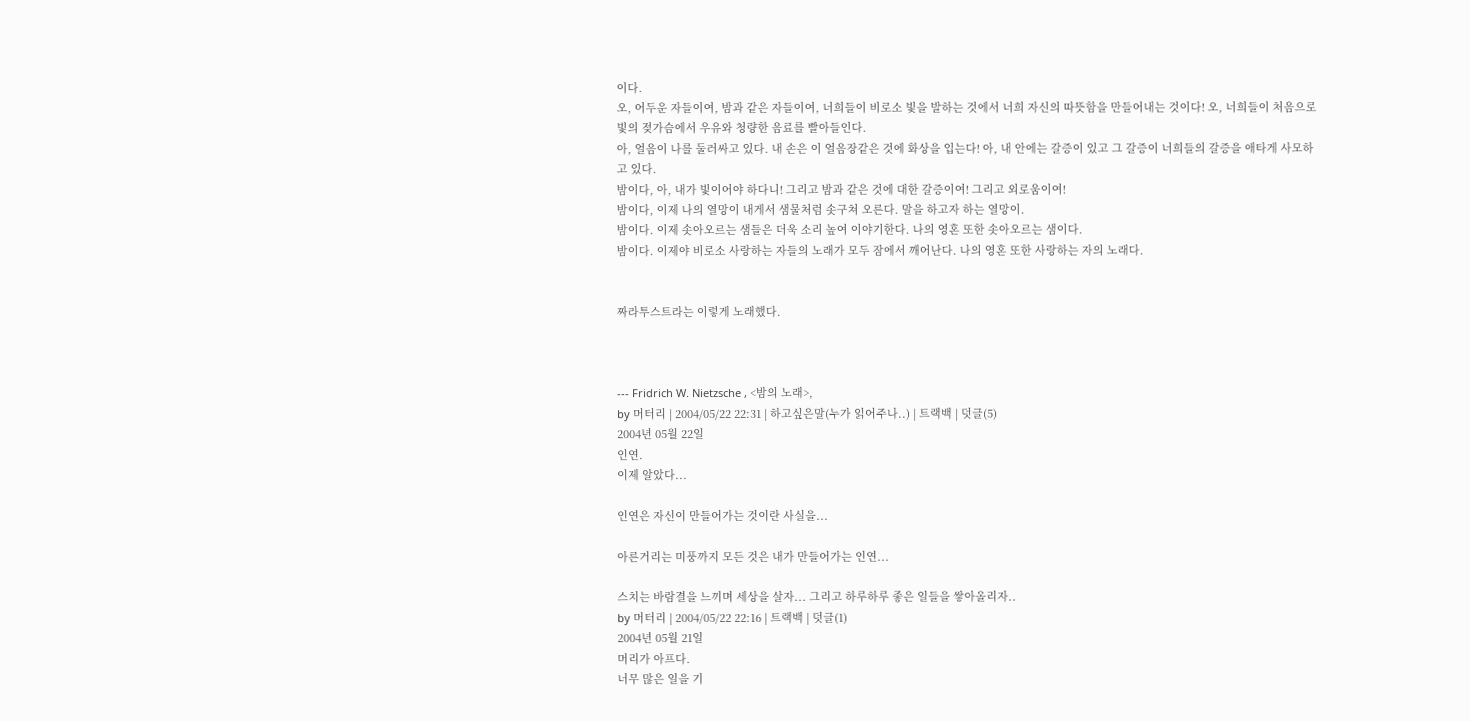이다.
오, 어두운 자들이여, 밤과 같은 자들이여, 너희들이 비로소 빛을 발하는 것에서 너희 자신의 따뜻함을 만들어내는 것이다! 오, 너희들이 처음으로 빛의 젖가슴에서 우유와 청량한 음료를 빨아들인다.
아, 얼음이 나를 둘러싸고 있다. 내 손은 이 얼음장같은 것에 화상을 입는다! 아, 내 안에는 갈증이 있고 그 갈증이 너희들의 갈증을 애타게 사모하고 있다.
밤이다, 아, 내가 빛이어야 하다니! 그리고 밤과 같은 것에 대한 갈증이여! 그리고 외로움이여!
밤이다, 이제 나의 열망이 내게서 샘물처럼 솟구쳐 오른다. 말을 하고자 하는 열망이.
밤이다. 이제 솟아오르는 샘들은 더욱 소리 높여 이야기한다. 나의 영혼 또한 솟아오르는 샘이다.
밤이다. 이제야 비로소 사랑하는 자들의 노래가 모두 잠에서 깨어난다. 나의 영혼 또한 사랑하는 자의 노래다.


짜라투스트라는 이렇게 노래했다.



--- Fridrich W. Nietzsche , <밤의 노래>,
by 머터리 | 2004/05/22 22:31 | 하고싶은말(누가 읽어주나..) | 트랙백 | 덧글(5)
2004년 05월 22일
인연.
이제 알았다...

인연은 자신이 만들어가는 것이란 사실을...

아른거리는 미풍까지 모든 것은 내가 만들어가는 인연...

스치는 바람결을 느끼며 세상을 살자... 그리고 하루하루 좋은 일들을 쌓아올리자..
by 머터리 | 2004/05/22 22:16 | 트랙백 | 덧글(1)
2004년 05월 21일
머리가 아프다.
너무 많은 일을 기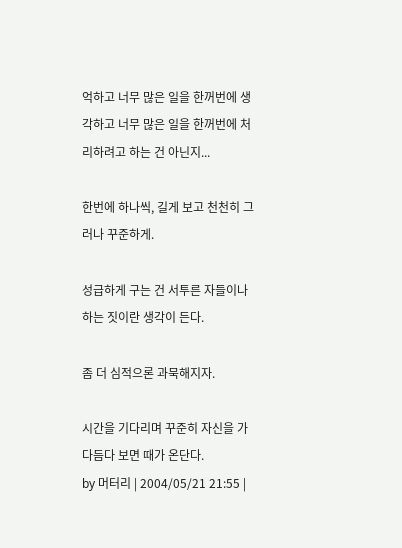억하고 너무 많은 일을 한꺼번에 생각하고 너무 많은 일을 한꺼번에 처리하려고 하는 건 아닌지...

한번에 하나씩, 길게 보고 천천히 그러나 꾸준하게.

성급하게 구는 건 서투른 자들이나 하는 짓이란 생각이 든다.

좀 더 심적으론 과묵해지자.

시간을 기다리며 꾸준히 자신을 가다듬다 보면 때가 온단다.
by 머터리 | 2004/05/21 21:55 |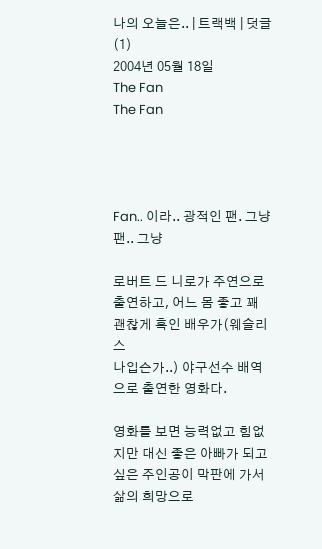나의 오늘은.. | 트랙백 | 덧글(1)
2004년 05월 18일
The Fan
The Fan




Fan.. 이라.. 광적인 팬. 그냥 팬.. 그냥

로버트 드 니로가 주연으로 출연하고, 어느 몸 좋고 꽤 괜찮게 흑인 배우가(웨슬리 스
나입슨가..) 야구선수 배역으로 출연한 영화다.

영화를 보면 능력없고 힘없지만 대신 좋은 아빠가 되고 싶은 주인공이 막판에 가서 삶의 희망으로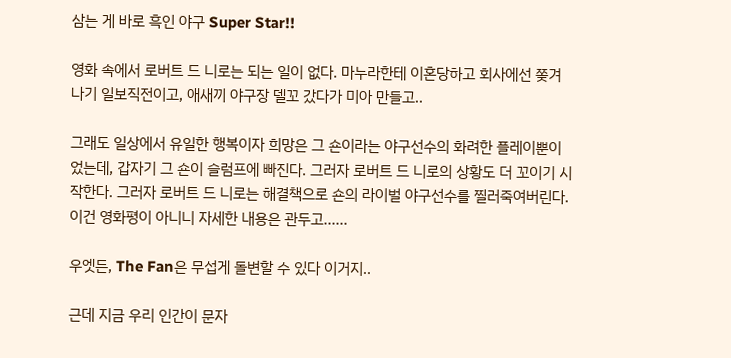삼는 게 바로 흑인 야구 Super Star!!

영화 속에서 로버트 드 니로는 되는 일이 없다. 마누라한테 이혼당하고 회사에선 쫒겨나기 일보직전이고, 애새끼 야구장 델꼬 갔다가 미아 만들고..

그래도 일상에서 유일한 행복이자 희망은 그 숀이라는 야구선수의 화려한 플레이뿐이었는데, 갑자기 그 숀이 슬럼프에 빠진다. 그러자 로버트 드 니로의 상황도 더 꼬이기 시작한다. 그러자 로버트 드 니로는 해결책으로 숀의 라이벌 야구선수를 찔러죽여버린다. 이건 영화평이 아니니 자세한 내용은 관두고......

우엣든, The Fan은 무섭게 돌변할 수 있다 이거지..

근데 지금 우리 인간이 문자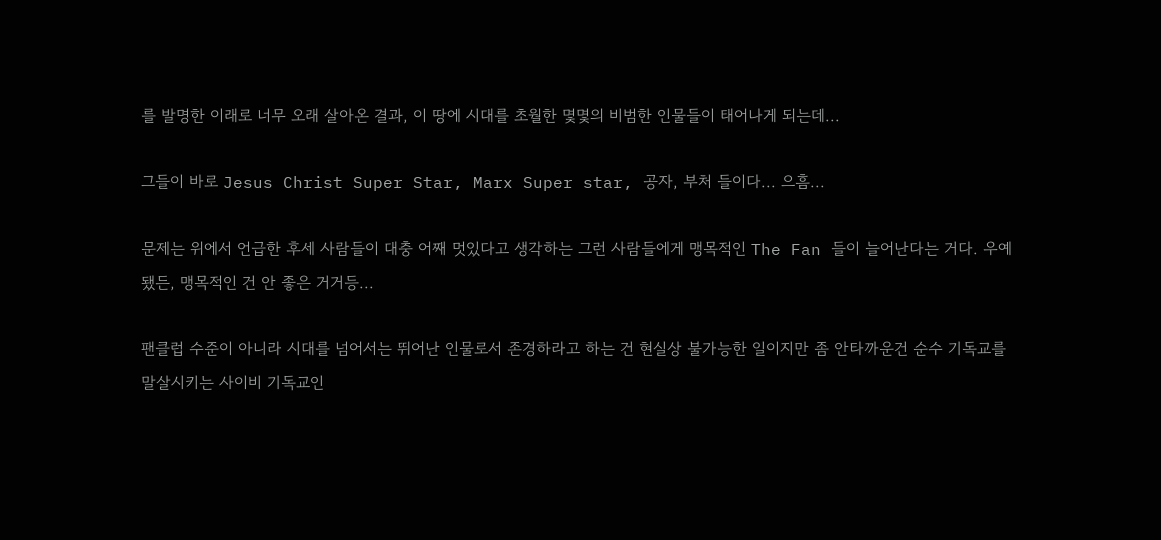를 발명한 이래로 너무 오래 살아온 결과, 이 땅에 시대를 초월한 몇몇의 비범한 인물들이 태어나게 되는데...

그들이 바로 Jesus Christ Super Star, Marx Super star, 공자, 부처 들이다... 으흠...

문제는 위에서 언급한 후세 사람들이 대충 어째 멋있다고 생각하는 그런 사람들에게 맹목적인 The Fan 들이 늘어난다는 거다. 우예 됐든, 맹목적인 건 안 좋은 거거등...

팬클럽 수준이 아니라 시대를 넘어서는 뛰어난 인물로서 존경하라고 하는 건 현실상 불가능한 일이지만 좀 안타까운건 순수 기독교를 말살시키는 사이비 기독교인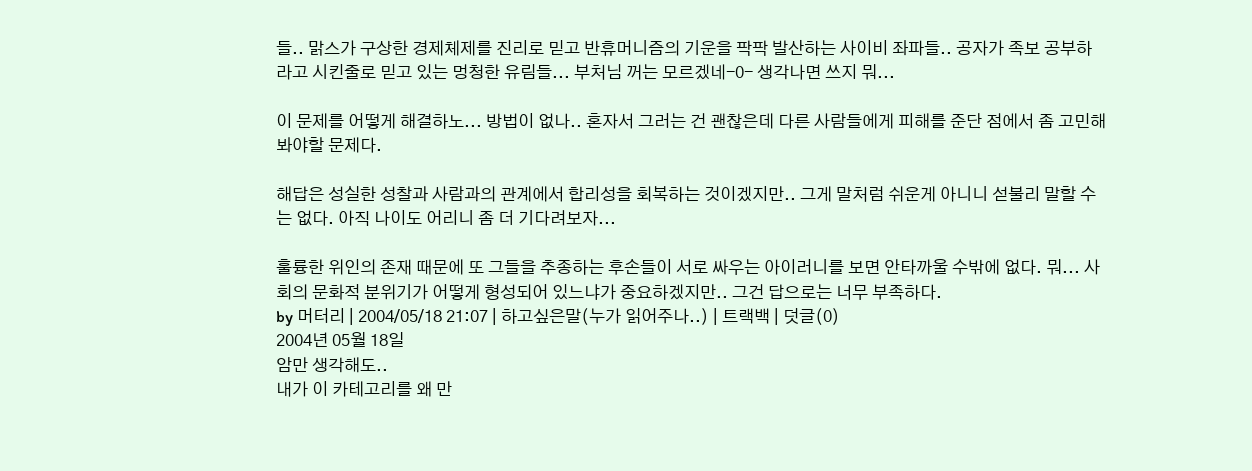들.. 맑스가 구상한 경제체제를 진리로 믿고 반휴머니즘의 기운을 팍팍 발산하는 사이비 좌파들.. 공자가 족보 공부하라고 시킨줄로 믿고 있는 멍청한 유림들... 부처님 꺼는 모르겠네-0- 생각나면 쓰지 뭐...

이 문제를 어떻게 해결하노... 방법이 없나.. 혼자서 그러는 건 괜찮은데 다른 사람들에게 피해를 준단 점에서 좀 고민해 봐야할 문제다.

해답은 성실한 성찰과 사람과의 관계에서 합리성을 회복하는 것이겠지만.. 그게 말처럼 쉬운게 아니니 섣불리 말할 수는 없다. 아직 나이도 어리니 좀 더 기다려보자...

훌륭한 위인의 존재 때문에 또 그들을 추종하는 후손들이 서로 싸우는 아이러니를 보면 안타까울 수밖에 없다. 뭐... 사회의 문화적 분위기가 어떻게 형성되어 있느냐가 중요하겠지만.. 그건 답으로는 너무 부족하다.
by 머터리 | 2004/05/18 21:07 | 하고싶은말(누가 읽어주나..) | 트랙백 | 덧글(0)
2004년 05월 18일
암만 생각해도..
내가 이 카테고리를 왜 만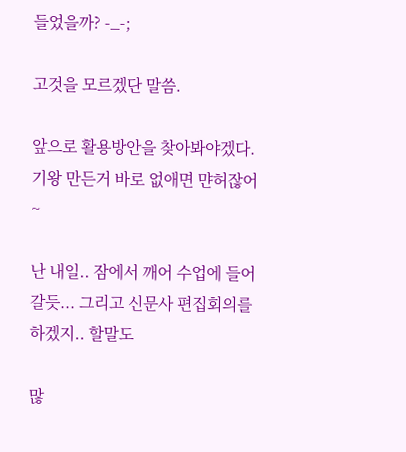들었을까? -_-;

고것을 모르겠단 말씀.

앞으로 활용방안을 찾아봐야겠다. 기왕 만든거 바로 없애면 먄허잖어~

난 내일.. 잠에서 깨어 수업에 들어갈듯... 그리고 신문사 편집회의를 하겠지.. 할말도

많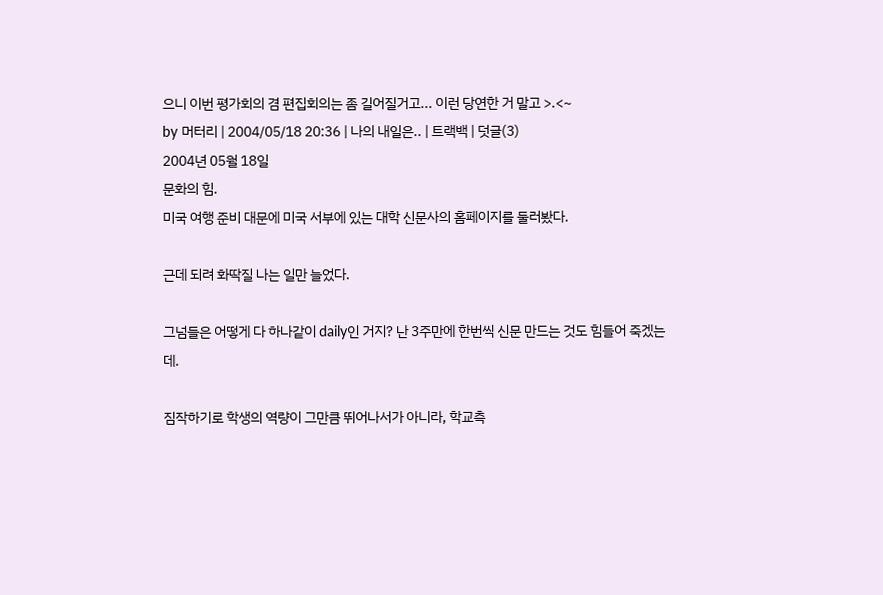으니 이번 평가회의 겸 편집회의는 좀 길어질거고... 이런 당연한 거 말고 >.<~
by 머터리 | 2004/05/18 20:36 | 나의 내일은.. | 트랙백 | 덧글(3)
2004년 05월 18일
문화의 힘.
미국 여행 준비 대문에 미국 서부에 있는 대학 신문사의 홈페이지를 둘러봤다.

근데 되려 화딱질 나는 일만 늘었다.

그넘들은 어떻게 다 하나같이 daily인 거지? 난 3주만에 한번씩 신문 만드는 것도 힘들어 죽겠는데.

짐작하기로 학생의 역량이 그만큼 뛰어나서가 아니라, 학교측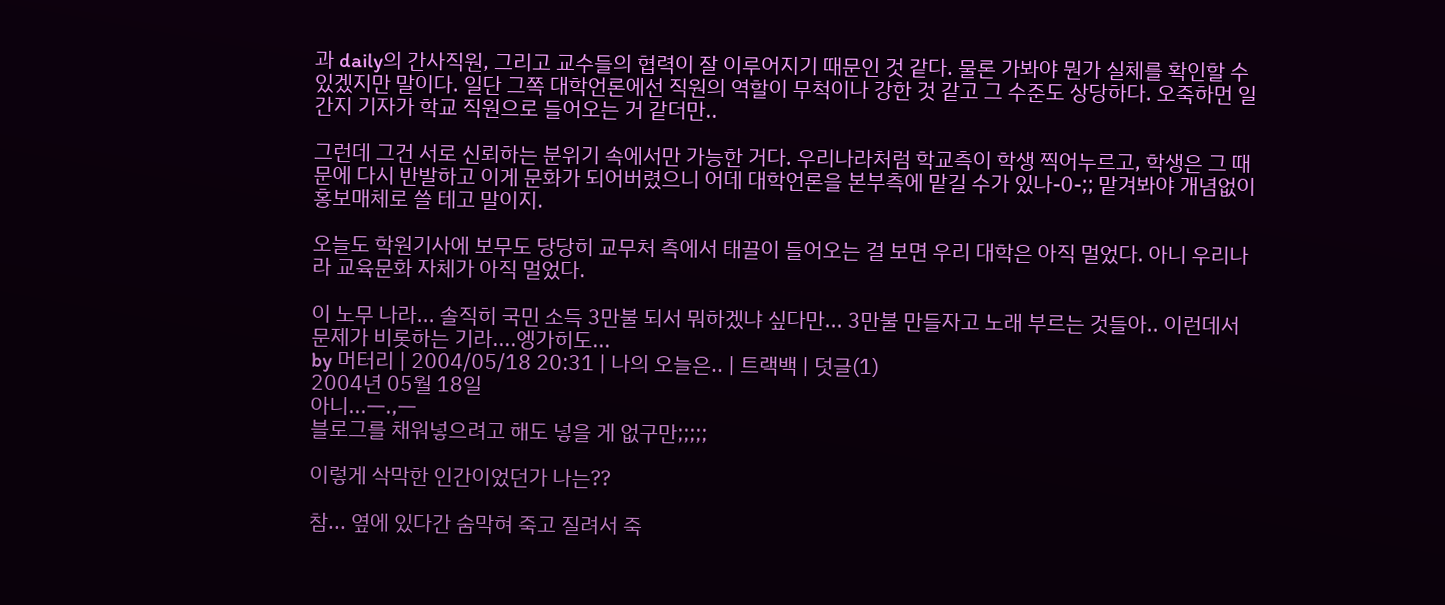과 daily의 간사직원, 그리고 교수들의 협력이 잘 이루어지기 때문인 것 같다. 물론 가봐야 뭔가 실체를 확인할 수 있겠지만 말이다. 일단 그쪽 대학언론에선 직원의 역할이 무척이나 강한 것 같고 그 수준도 상당하다. 오죽하먼 일간지 기자가 학교 직원으로 들어오는 거 같더만..

그런데 그건 서로 신뢰하는 분위기 속에서만 가능한 거다. 우리나라처럼 학교측이 학생 찍어누르고, 학생은 그 때문에 다시 반발하고 이게 문화가 되어버렸으니 어데 대학언론을 본부측에 맡길 수가 있나-0-;; 맡겨봐야 개념없이 홍보매체로 쓸 테고 말이지.

오늘도 학원기사에 보무도 당당히 교무처 측에서 태끌이 들어오는 걸 보면 우리 대학은 아직 멀었다. 아니 우리나라 교육문화 자체가 아직 멀었다.

이 노무 나라... 솔직히 국민 소득 3만불 되서 뭐하겠냐 싶다만... 3만불 만들자고 노래 부르는 것들아.. 이런데서 문제가 비롯하는 기라....엥가히도...
by 머터리 | 2004/05/18 20:31 | 나의 오늘은.. | 트랙백 | 덧글(1)
2004년 05월 18일
아니...ㅡ.,ㅡ
블로그를 채워넣으려고 해도 넣을 게 없구만;;;;;

이렇게 삭막한 인간이었던가 나는??

참... 옆에 있다간 숨막혀 죽고 질려서 죽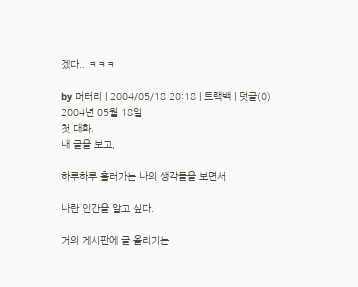겠다.. ㅋㅋㅋ

by 머터리 | 2004/05/18 20:18 | 트랙백 | 덧글(0)
2004년 05월 18일
첫 대화.
내 글을 보고,

하루하루 흘러가는 나의 생각들을 보면서

나란 인간을 알고 싶다.

거의 게시판에 글 올리기는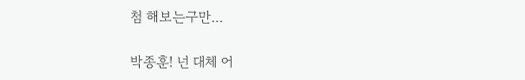첨 해보는구만...

박종훈! 넌 대체 어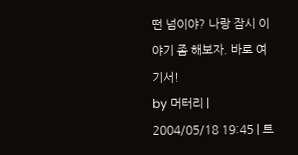떤 넘이야? 나랑 잠시 이야기 좀 해보자. 바로 여기서!
by 머터리 | 2004/05/18 19:45 | 트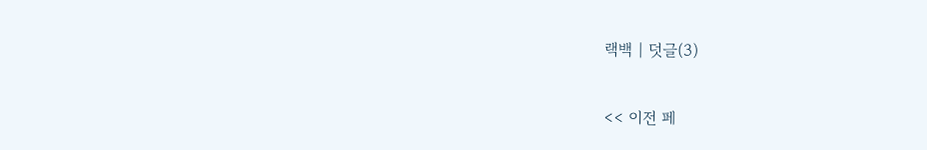랙백 | 덧글(3)


<< 이전 페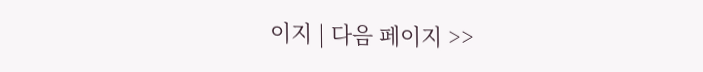이지 | 다음 페이지 >>